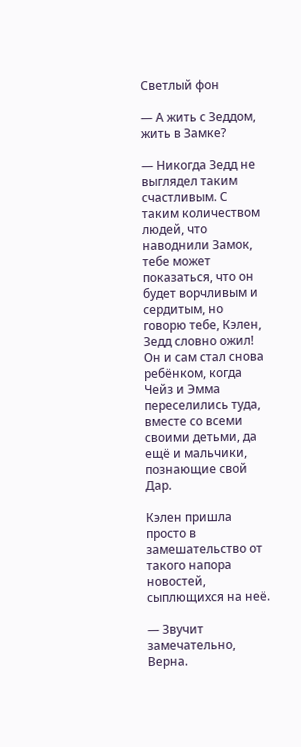Светлый фон

— А жить с Зеддом, жить в Замке?

— Никогда Зедд не выглядел таким счастливым. С таким количеством людей, что наводнили Замок, тебе может показаться, что он будет ворчливым и сердитым, но говорю тебе, Кэлен, Зедд словно ожил! Он и сам стал снова ребёнком, когда Чейз и Эмма переселились туда, вместе со всеми своими детьми, да ещё и мальчики, познающие свой Дар.

Кэлен пришла просто в замешательство от такого напора новостей, сыплющихся на неё.

— Звучит замечательно, Верна.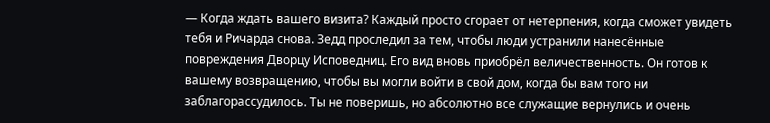— Когда ждать вашего визита? Каждый просто сгорает от нетерпения, когда сможет увидеть тебя и Ричарда снова. Зедд проследил за тем, чтобы люди устранили нанесённые повреждения Дворцу Исповедниц. Его вид вновь приобрёл величественность. Он готов к вашему возвращению, чтобы вы могли войти в свой дом, когда бы вам того ни заблагорассудилось. Ты не поверишь, но абсолютно все служащие вернулись и очень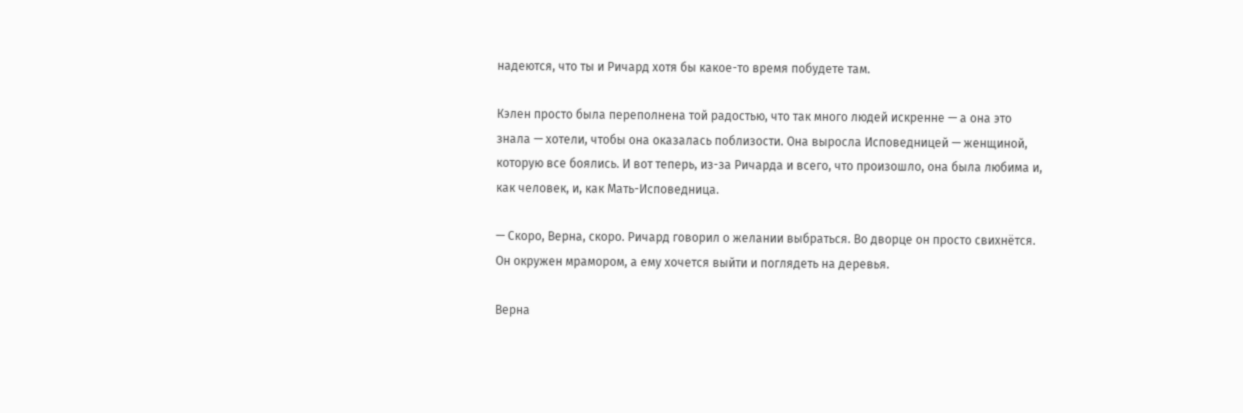надеются, что ты и Ричард хотя бы какое-то время побудете там.

Кэлен просто была переполнена той радостью, что так много людей искренне — а она это знала — хотели, чтобы она оказалась поблизости. Она выросла Исповедницей — женщиной, которую все боялись. И вот теперь, из-за Ричарда и всего, что произошло, она была любима и, как человек, и, как Мать-Исповедница.

— Скоро, Верна, скоро. Ричард говорил о желании выбраться. Во дворце он просто свихнётся. Он окружен мрамором, а ему хочется выйти и поглядеть на деревья.

Верна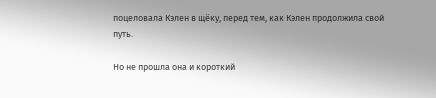поцеловала Кэлен в щёку, перед тем, как Кэлен продолжила свой путь.

Но не прошла она и короткий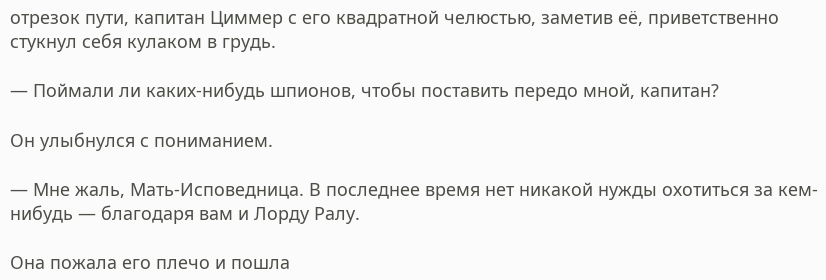отрезок пути, капитан Циммер с его квадратной челюстью, заметив её, приветственно стукнул себя кулаком в грудь.

— Поймали ли каких-нибудь шпионов, чтобы поставить передо мной, капитан?

Он улыбнулся с пониманием.

— Мне жаль, Мать-Исповедница. В последнее время нет никакой нужды охотиться за кем-нибудь — благодаря вам и Лорду Ралу.

Она пожала его плечо и пошла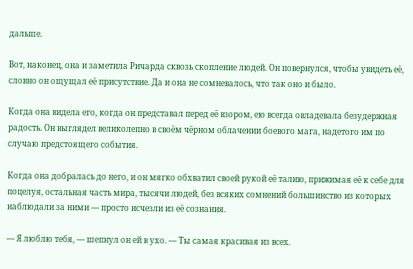дальше.

Вот, наконец, она и заметила Ричарда сквозь скопление людей. Он повернулся, чтобы увидеть её, словно он ощущал её присутствие. Да и она не сомневалось, что так оно и было.

Когда она видела его, когда он представал перед её взором, ею всегда овладевала безудержная радость. Он выглядел великолепно в своём чёрном облачении боевого мага, надетого им по случаю предстоящего события.

Когда она добралась до него, и он мягко обхватил своей рукой её талию, прижимая её к себе для поцелуя, остальная часть мира, тысячи людей, без всяких сомнений большинство из которых наблюдали за ними — просто исчезли из её сознания.

— Я люблю тебя, — шепнул он ей в ухо. — Ты самая красивая из всех.